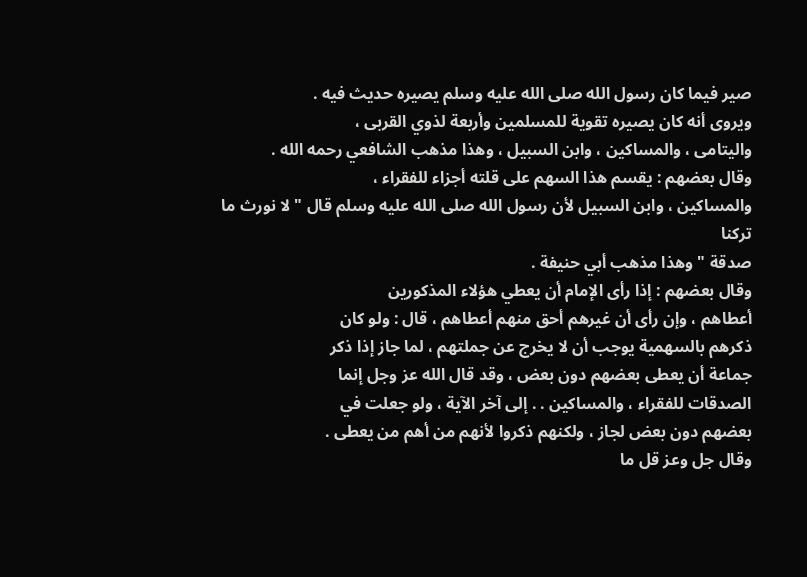صير فيما كان رسول الله صلى الله عليه وسلم يصيره حديث فيه .
ويروى أنه كان يصيره تقوية للمسلمين وأربعة لذوي القربى ،
واليتامى ، والمساكين ، وابن السبيل ، وهذا مذهب الشافعي رحمه الله .
وقال بعضهم : يقسم هذا السهم على قلته أجزاء للفقراء ،
والمساكين ، وابن السبيل لأن رسول الله صلى الله عليه وسلم قال " لا نورث ما تركنا
صدقة " وهذا مذهب أبي حنيفة .
وقال بعضهم : إذا رأى الإمام أن يعطي هؤلاء المذكورين
أعطاهم ، وإن رأى أن غيرهم أحق منهم أعطاهم ، قال : ولو كان
ذكرهم بالسهمية يوجب أن لا يخرج عن جملتهم ، لما جاز إذا ذكر
جماعة أن يعطى بعضهم دون بعض ، وقد قال الله عز وجل إنما
الصدقات للفقراء ، والمساكين . . إلى آخر الآية ، ولو جعلت في
بعضهم دون بعض لجاز ، ولكنهم ذكروا لأنهم من أهم من يعطى .
وقال جل وعز قل ما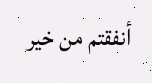أنفقتم من خير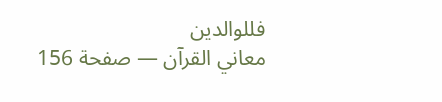فللوالدين
معاني القرآن — صفحة 156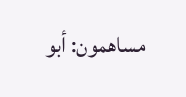مساهمون: أبو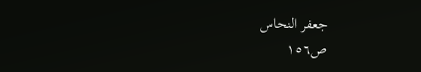جعفر النحاس
ص١٥٦